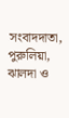সংবাদদাতা, পুরুলিয়া, ঝালদা ও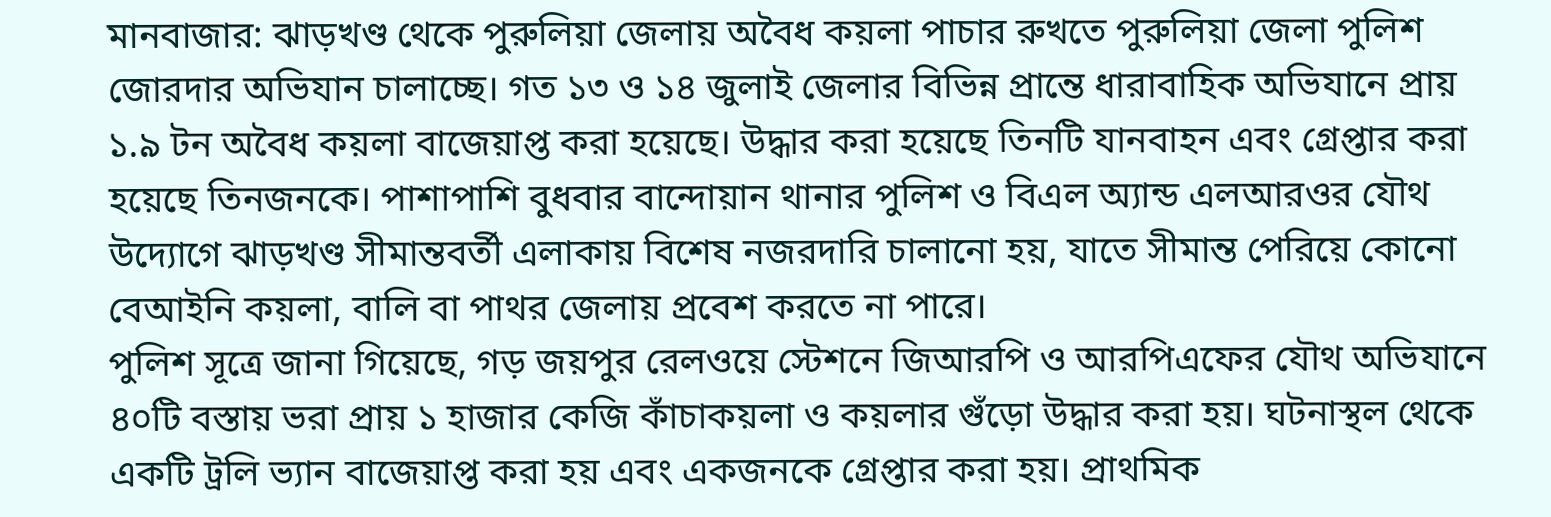মানবাজার: ঝাড়খণ্ড থেকে পুরুলিয়া জেলায় অবৈধ কয়লা পাচার রুখতে পুরুলিয়া জেলা পুলিশ জোরদার অভিযান চালাচ্ছে। গত ১৩ ও ১৪ জুলাই জেলার বিভিন্ন প্রান্তে ধারাবাহিক অভিযানে প্রায় ১.৯ টন অবৈধ কয়লা বাজেয়াপ্ত করা হয়েছে। উদ্ধার করা হয়েছে তিনটি যানবাহন এবং গ্রেপ্তার করা হয়েছে তিনজনকে। পাশাপাশি বুধবার বান্দোয়ান থানার পুলিশ ও বিএল অ্যান্ড এলআরওর যৌথ উদ্যোগে ঝাড়খণ্ড সীমান্তবর্তী এলাকায় বিশেষ নজরদারি চালানো হয়, যাতে সীমান্ত পেরিয়ে কোনো বেআইনি কয়লা, বালি বা পাথর জেলায় প্রবেশ করতে না পারে।
পুলিশ সূত্রে জানা গিয়েছে, গড় জয়পুর রেলওয়ে স্টেশনে জিআরপি ও আরপিএফের যৌথ অভিযানে ৪০টি বস্তায় ভরা প্রায় ১ হাজার কেজি কাঁচাকয়লা ও কয়লার গুঁড়ো উদ্ধার করা হয়। ঘটনাস্থল থেকে একটি ট্রলি ভ্যান বাজেয়াপ্ত করা হয় এবং একজনকে গ্রেপ্তার করা হয়। প্রাথমিক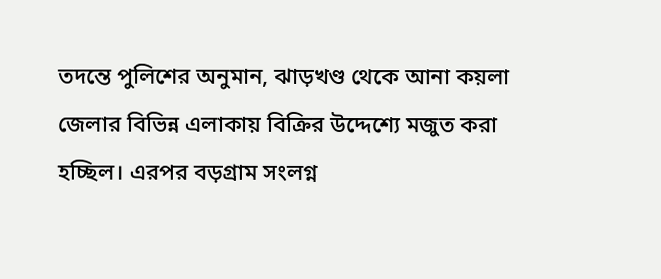তদন্তে পুলিশের অনুমান, ঝাড়খণ্ড থেকে আনা কয়লা জেলার বিভিন্ন এলাকায় বিক্রির উদ্দেশ্যে মজুত করা হচ্ছিল। এরপর বড়গ্রাম সংলগ্ন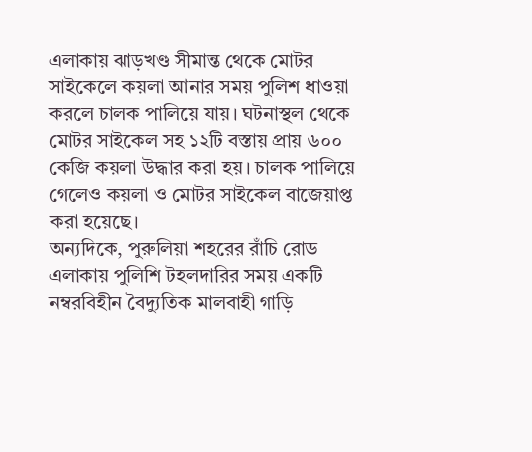এলাকায় ঝাড়খণ্ড সীমান্ত থেকে মোটর সাইকেলে কয়লা আনার সময় পুলিশ ধাওয়া করলে চালক পালিয়ে যায়। ঘটনাস্থল থেকে মোটর সাইকেল সহ ১২টি বস্তায় প্রায় ৬০০ কেজি কয়লা উদ্ধার করা হয়। চালক পালিয়ে গেলেও কয়লা ও মোটর সাইকেল বাজেয়াপ্ত করা হয়েছে।
অন্যদিকে, পুরুলিয়া শহরের রাঁচি রোড এলাকায় পুলিশি টহলদারির সময় একটি নম্বরবিহীন বৈদ্যুতিক মালবাহী গাড়ি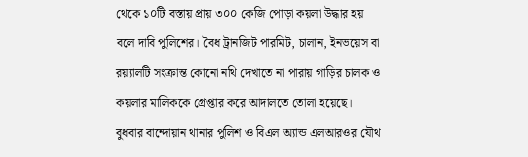থেকে ১০টি বস্তায় প্রায় ৩০০ কেজি পোড়া কয়লা উদ্ধার হয় বলে দাবি পুলিশের। বৈধ ট্রানজিট পারমিট, চালান, ইনভয়েস বা রয়্যালটি সংক্রান্ত কোনো নথি দেখাতে না পারায় গাড়ির চালক ও কয়লার মালিককে গ্রেপ্তার করে আদালতে তোলা হয়েছে।
বুধবার বান্দোয়ান থানার পুলিশ ও বিএল অ্যান্ড এলআরওর যৌথ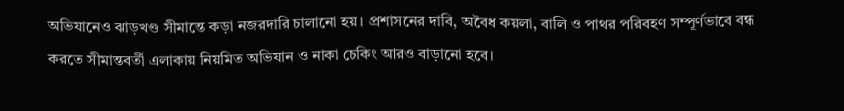অভিযানেও ঝাড়খণ্ড সীমান্তে কড়া নজরদারি চালানো হয়। প্রশাসনের দাবি, অবৈধ কয়লা, বালি ও পাথর পরিবহণ সম্পূর্ণভাবে বন্ধ করতে সীমান্তবর্তী এলাকায় নিয়মিত অভিযান ও নাকা চেকিং আরও বাড়ানো হবে।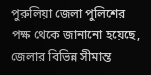পুরুলিয়া জেলা পুলিশের পক্ষ থেকে জানানো হয়েছে, জেলার বিভিন্ন সীমান্ত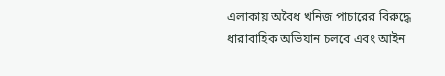এলাকায় অবৈধ খনিজ পাচারের বিরুদ্ধে ধারাবাহিক অভিযান চলবে এবং আইন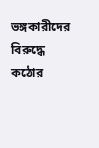ভঙ্গকারীদের বিরুদ্ধে কঠোর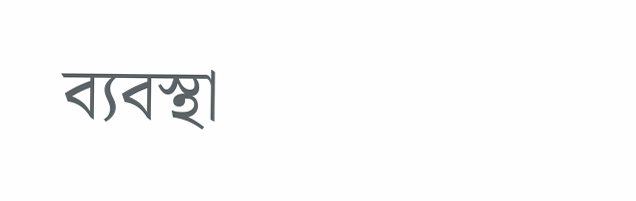ব্যবস্থা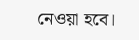নেওয়া হবে।